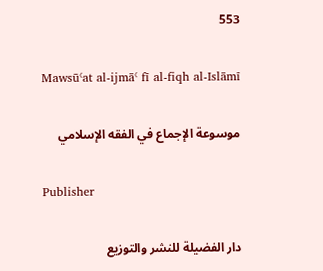553

Mawsūʿat al-ijmāʿ fī al-fiqh al-Islāmī

موسوعة الإجماع في الفقه الإسلامي

Publisher

دار الفضيلة للنشر والتوزيع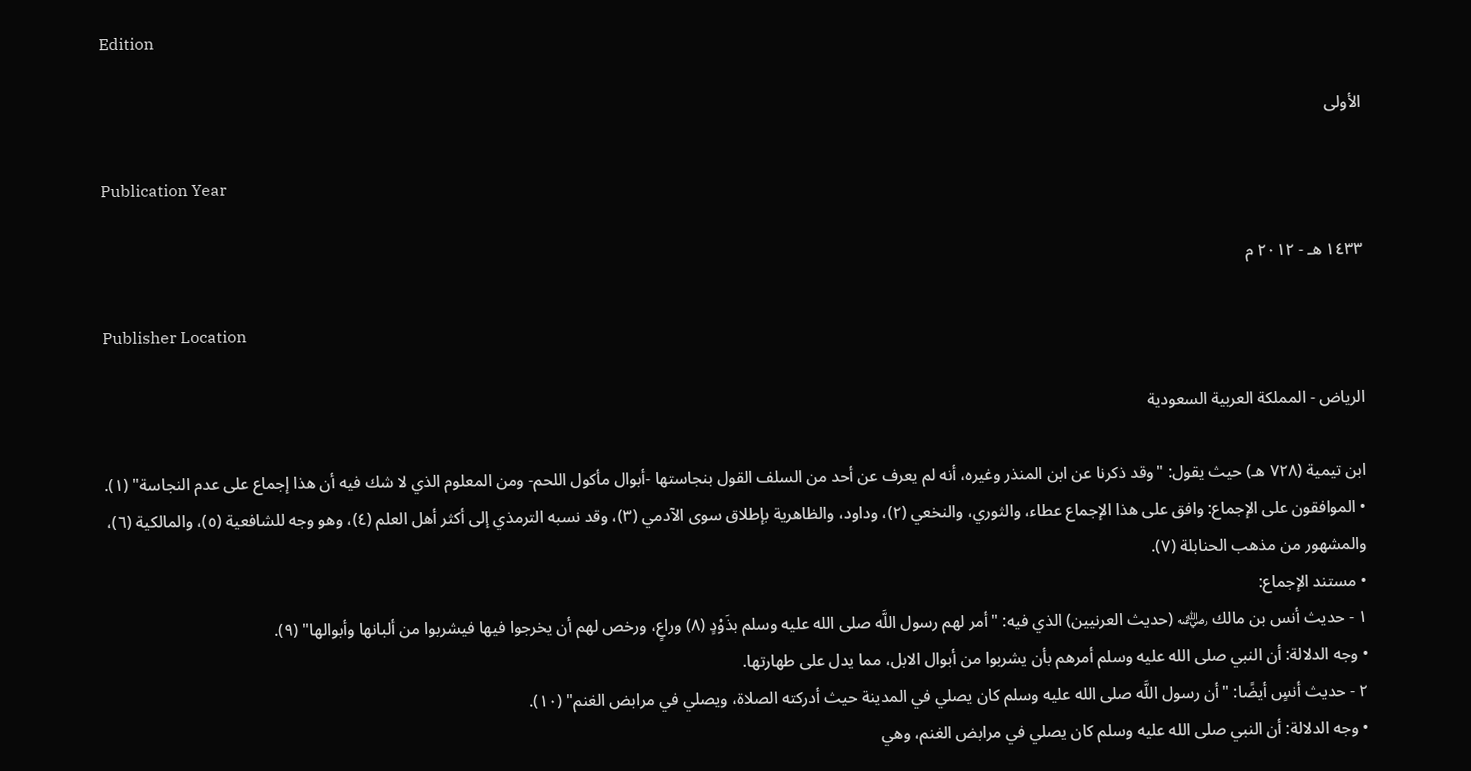Edition

الأولى

Publication Year

١٤٣٣ هـ - ٢٠١٢ م

Publisher Location

الرياض - المملكة العربية السعودية

ابن تيمية (٧٢٨ هـ) حيث يقول: "وقد ذكرنا عن ابن المنذر وغيره، أنه لم يعرف عن أحد من السلف القول بنجاستها -أبوال مأكول اللحم- ومن المعلوم الذي لا شك فيه أن هذا إجماع على عدم النجاسة" (١).
• الموافقون على الإجماع: وافق على هذا الإجماع عطاء، والثوري، والنخعي (٢)، وداود، والظاهرية بإطلاق سوى الآدمي (٣)، وقد نسبه الترمذي إلى أكثر أهل العلم (٤)، وهو وجه للشافعية (٥)، والمالكية (٦)، والمشهور من مذهب الحنابلة (٧).
• مستند الإجماع:
١ - حديث أنس بن مالك ﵁ (حديث العرنيين) الذي فيه: "أمر لهم رسول اللَّه صلى الله عليه وسلم بذَوْدٍ (٨) وراعٍ، ورخص لهم أن يخرجوا فيها فيشربوا من ألبانها وأبوالها" (٩).
• وجه الدلالة: أن النبي صلى الله عليه وسلم أمرهم بأن يشربوا من أبوال الابل، مما يدل على طهارتها.
٢ - حديث أنسٍ أيضًا: "أن رسول اللَّه صلى الله عليه وسلم كان يصلي في المدينة حيث أدركته الصلاة، ويصلي في مرابض الغنم" (١٠).
• وجه الدلالة: أن النبي صلى الله عليه وسلم كان يصلي في مرابض الغنم، وهي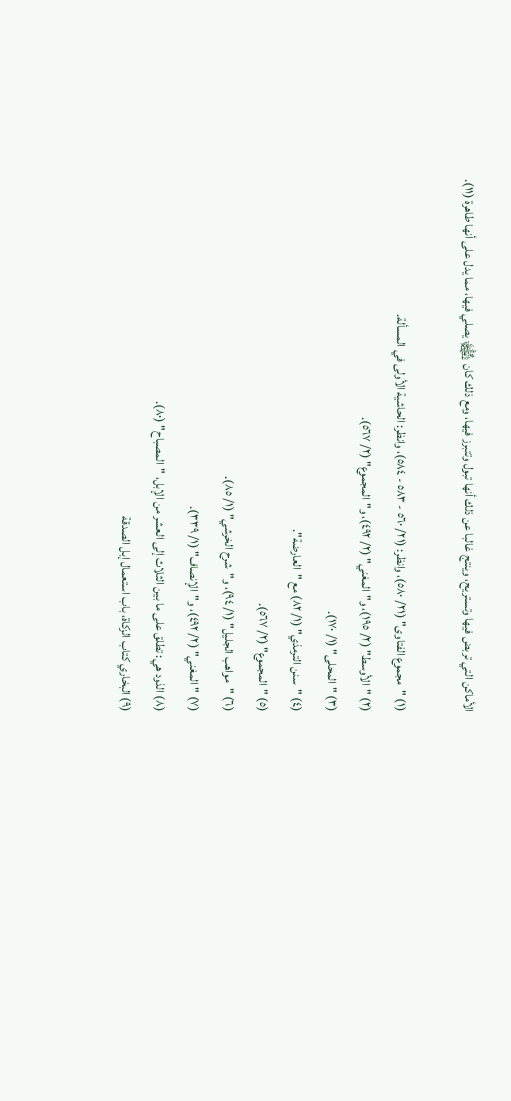الأماكن التي تربض فيها وتستريح، وينتج غالبا عن ذلك أنها تبول وتتبرز فيها، ومع ذلك كان ﵊ يصلي فيها، مما يدل على أنها طاهرة (١١).

(١) "مجموع الفتاوى" (٢١/ ٥٨٠)، وانظر: (٢١/ ٥٦٠ - ٥٨٣ - ٥٨٤)، وانظر: الحاشية الأولى في المسألة.
(٢) "الأوسط" (٢/ ١٩٥)، و"المغني" (٢/ ٤٩٢)، و"المجموع" (٢/ ٥٦٧).
(٣) "المحلى" (١/ ١٧٠).
(٤) "سنن الترمذي" (١/ ٨٢) مع "العارضة".
(٥) "المجموع" (٢/ ٥٦٧).
(٦) "مواهب الجليل" (١/ ٩٤)، و"شرح الخرشي" (١/ ٨٥).
(٧) "المغني" (٢/ ٤٩٢)، و"الإنصاف" (١/ ٣٣٩).
(٨) الذود هي: تطلق على ما بين الثلاث إلى العشر من الإبل، "المصباح" (٨٠).
(٩) البخاري كتاب الزكاة، باب استعمال إبل الصدقة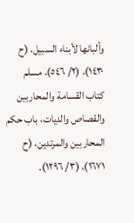وألبانها لأبناء السبيل، (ح ١٤٣٠)، (٢/ ٥٤٦)، مسلم كتاب القسامة والمحاربين والقصاص والديات، باب حكم المحاربين والمرتدين، (ح ١٦٧١)، (٣/ ١٢٩٦).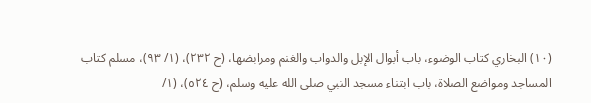(١٠) البخاري كتاب الوضوء، باب أبوال الإبل والدواب والغنم ومرابضها، (ح ٢٣٢)، (١/ ٩٣)، مسلم كتاب المساجد ومواضع الصلاة، باب ابتناء مسجد النبي صلى الله عليه وسلم، (ح ٥٢٤)، (١/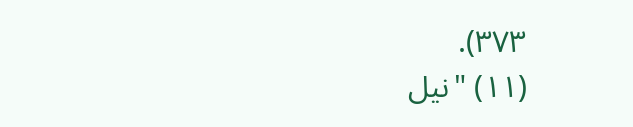٣٧٣).
(١١) "نيل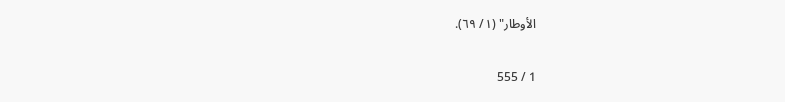الأوطار" (١/ ٦٩).

1 / 555